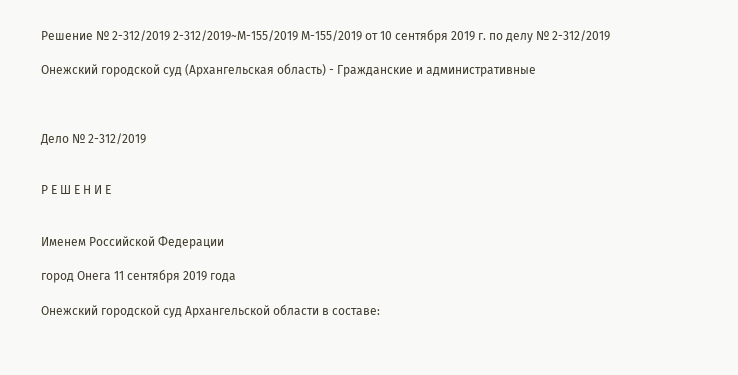Решение № 2-312/2019 2-312/2019~М-155/2019 М-155/2019 от 10 сентября 2019 г. по делу № 2-312/2019

Онежский городской суд (Архангельская область) - Гражданские и административные



Дело № 2-312/2019


Р Е Ш Е Н И Е


Именем Российской Федерации

город Онега 11 сентября 2019 года

Онежский городской суд Архангельской области в составе: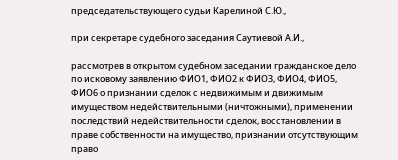председательствующего судьи Карелиной С.Ю.,

при секретаре судебного заседания Саутиевой А.И.,

рассмотрев в открытом судебном заседании гражданское дело по исковому заявлению ФИО1, ФИО2 к ФИО3, ФИО4, ФИО5, ФИО6 о признании сделок с недвижимым и движимым имуществом недействительными (ничтожными), применении последствий недействительности сделок, восстановлении в праве собственности на имущество, признании отсутствующим право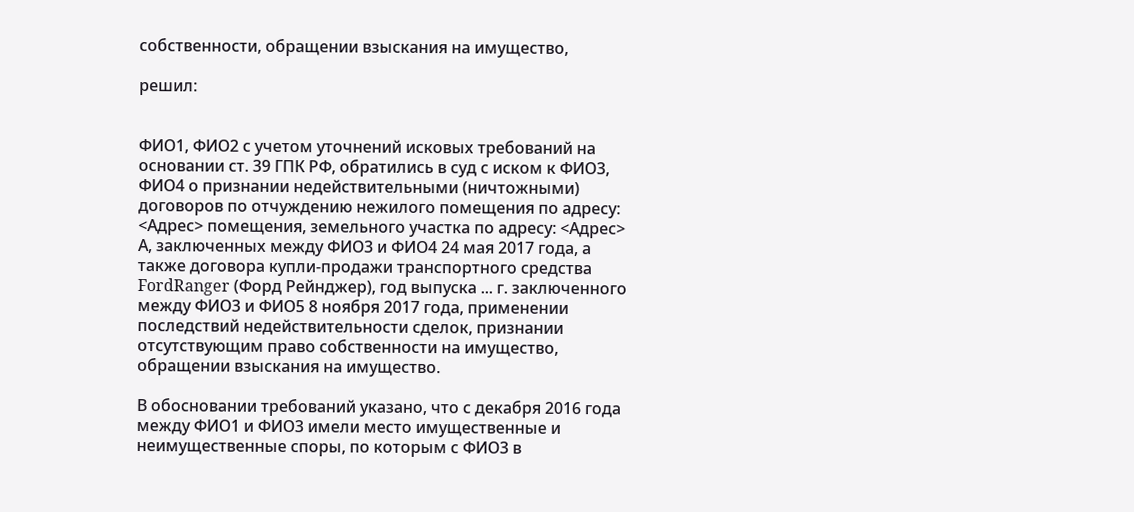собственности, обращении взыскания на имущество,

решил:


ФИО1, ФИО2 с учетом уточнений исковых требований на основании ст. 39 ГПК РФ, обратились в суд с иском к ФИО3, ФИО4 о признании недействительными (ничтожными) договоров по отчуждению нежилого помещения по адресу: <Адрес> помещения, земельного участка по адресу: <Адрес> А, заключенных между ФИО3 и ФИО4 24 мая 2017 года, а также договора купли-продажи транспортного средства FordRanger (Форд Рейнджер), год выпуска ... г. заключенного между ФИО3 и ФИО5 8 ноября 2017 года, применении последствий недействительности сделок, признании отсутствующим право собственности на имущество, обращении взыскания на имущество.

В обосновании требований указано, что с декабря 2016 года между ФИО1 и ФИО3 имели место имущественные и неимущественные споры, по которым с ФИО3 в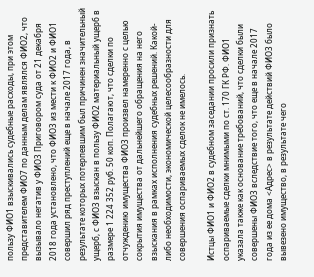пользу ФИО1 взыскивались судебные расходы, при этом представителем ФИО7 по данным делам являлся ФИО2, что вызывало негатив у ФИО3 Приговором суда от 21 декабря 2018 года установлено, что ФИО3 из мести к ФИО2 и ФИО1 совершил ряд преступлений еще в начале 2017 года, в результате которых потерпевшим был причинен значительный ущерб, с ФИО3 взыскан в пользу ФИО2 материальный ущерб в размере 1 224 352 руб. 50 коп. Полагают, что сделки по отчуждению имущества ФИО3 произвел намеренно с целью сокрытия имущества от дальнейшего обращения на него взыскания в рамках исполнения судебных решений. Какой-либо необходимости, экономической целесообразности для совершения оспариваемых сделок не имелось.

Истцы ФИО1 и ФИО2 в судебном заседании просили признать оспариваемые сделки мнимыми по ст. 170 ГК РФ. ФИО1 указала также как основание требований, что сделки были совершены ФИО3 вследствие того, что еще в начале 2017 года из ее дома <Адрес> в результате действий ФИО3 было вывезено имущество, в результате чего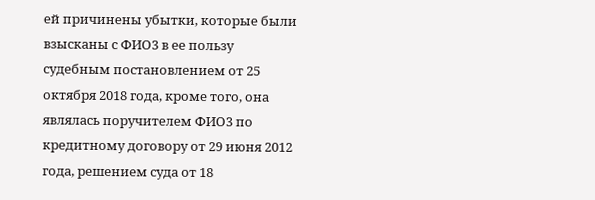ей причинены убытки, которые были взысканы с ФИО3 в ее пользу судебным постановлением от 25 октября 2018 года, кроме того, она являлась поручителем ФИО3 по кредитному договору от 29 июня 2012 года, решением суда от 18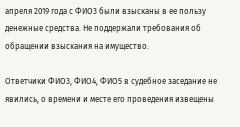апреля 2019 года с ФИО3 были взысканы в ее пользу денежные средства. Не поддержали требования об обращении взыскания на имущество.

Ответчики ФИО3, ФИО4, ФИО5 в судебное заседание не явились, о времени и месте его проведения извещены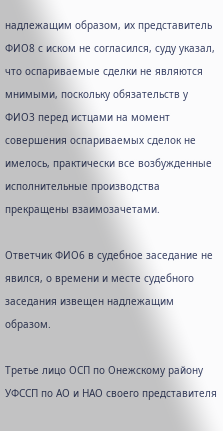надлежащим образом, их представитель ФИО8 с иском не согласился, суду указал, что оспариваемые сделки не являются мнимыми, поскольку обязательств у ФИО3 перед истцами на момент совершения оспариваемых сделок не имелось, практически все возбужденные исполнительные производства прекращены взаимозачетами.

Ответчик ФИО6 в судебное заседание не явился, о времени и месте судебного заседания извещен надлежащим образом.

Третье лицо ОСП по Онежскому району УФССП по АО и НАО своего представителя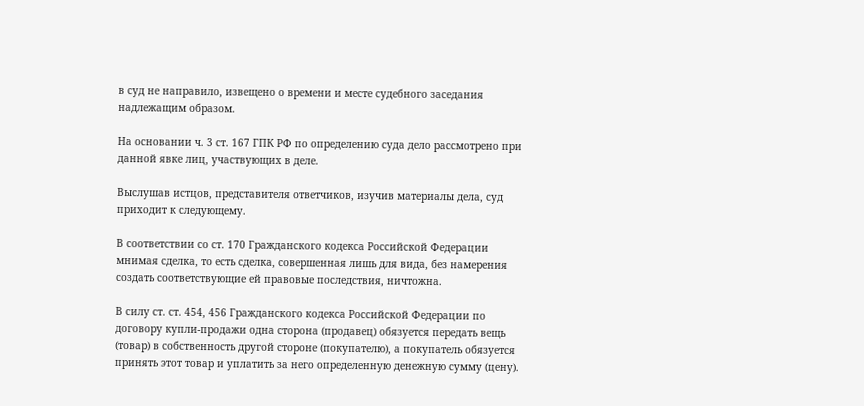в суд не направило, извещено о времени и месте судебного заседания надлежащим образом.

На основании ч. 3 ст. 167 ГПК РФ по определению суда дело рассмотрено при данной явке лиц, участвующих в деле.

Выслушав истцов, представителя ответчиков, изучив материалы дела, суд приходит к следующему.

В соответствии со ст. 170 Гражданского кодекса Российской Федерации мнимая сделка, то есть сделка, совершенная лишь для вида, без намерения создать соответствующие ей правовые последствия, ничтожна.

В силу ст. ст. 454, 456 Гражданского кодекса Российской Федерации по договору купли-продажи одна сторона (продавец) обязуется передать вещь (товар) в собственность другой стороне (покупателю), а покупатель обязуется принять этот товар и уплатить за него определенную денежную сумму (цену).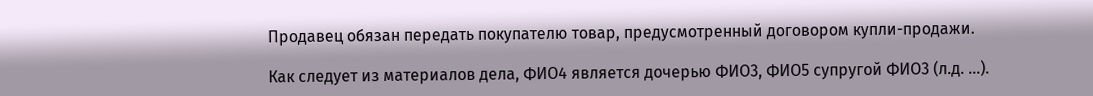Продавец обязан передать покупателю товар, предусмотренный договором купли-продажи.

Как следует из материалов дела, ФИО4 является дочерью ФИО3, ФИО5 супругой ФИО3 (л.д. ...).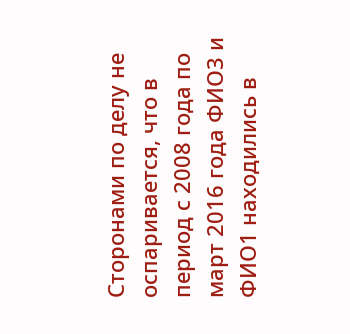Сторонами по делу не оспаривается, что в период с 2008 года по март 2016 года ФИО3 и ФИО1 находились в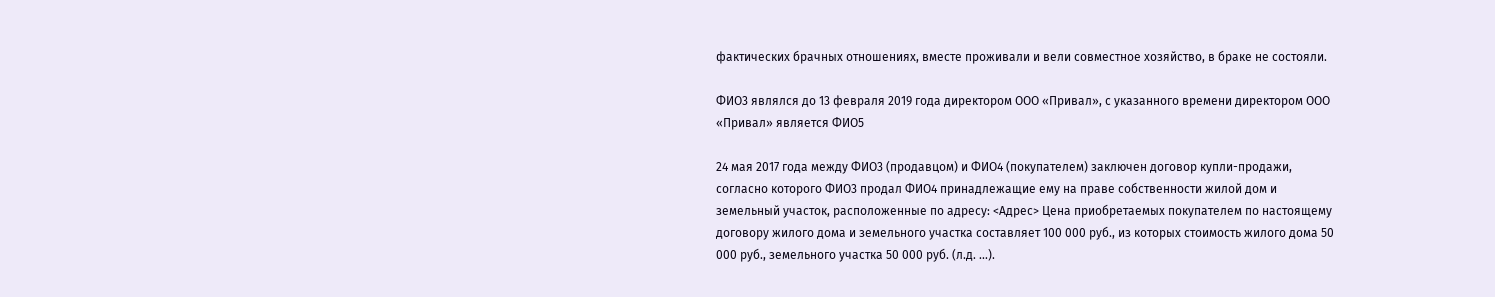фактических брачных отношениях, вместе проживали и вели совместное хозяйство, в браке не состояли.

ФИО3 являлся до 13 февраля 2019 года директором ООО «Привал», с указанного времени директором ООО «Привал» является ФИО5

24 мая 2017 года между ФИО3 (продавцом) и ФИО4 (покупателем) заключен договор купли-продажи, согласно которого ФИО3 продал ФИО4 принадлежащие ему на праве собственности жилой дом и земельный участок, расположенные по адресу: <Адрес> Цена приобретаемых покупателем по настоящему договору жилого дома и земельного участка составляет 100 000 руб., из которых стоимость жилого дома 50 000 руб., земельного участка 50 000 руб. (л.д. ...).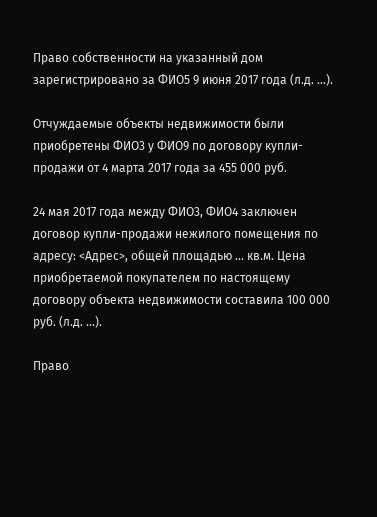Право собственности на указанный дом зарегистрировано за ФИО5 9 июня 2017 года (л.д. ...).

Отчуждаемые объекты недвижимости были приобретены ФИО3 у ФИО9 по договору купли-продажи от 4 марта 2017 года за 455 000 руб.

24 мая 2017 года между ФИО3, ФИО4 заключен договор купли-продажи нежилого помещения по адресу: <Адрес>, общей площадью ... кв.м. Цена приобретаемой покупателем по настоящему договору объекта недвижимости составила 100 000 руб. (л.д. ...).

Право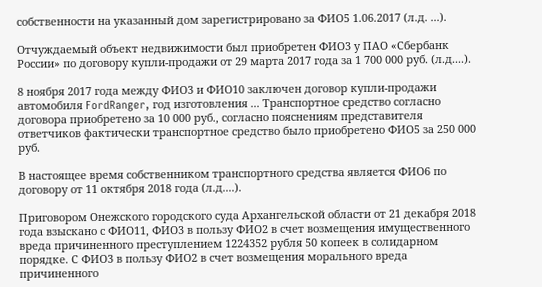собственности на указанный дом зарегистрировано за ФИО5 1.06.2017 (л.д. ...).

Отчуждаемый объект недвижимости был приобретен ФИО3 у ПАО «Сбербанк России» по договору купли-продажи от 29 марта 2017 года за 1 700 000 руб. (л.д....).

8 ноября 2017 года между ФИО3 и ФИО10 заключен договор купли-продажи автомобиля FordRanger, год изготовления ... Транспортное средство согласно договора приобретено за 10 000 руб., согласно пояснениям представителя ответчиков фактически транспортное средство было приобретено ФИО5 за 250 000 руб.

В настоящее время собственником транспортного средства является ФИО6 по договору от 11 октября 2018 года (л.д....).

Приговором Онежского городского суда Архангельской области от 21 декабря 2018 года взыскано с ФИО11, ФИО3 в пользу ФИО2 в счет возмещения имущественного вреда причиненного преступлением 1224352 рубля 50 копеек в солидарном порядке. С ФИО3 в пользу ФИО2 в счет возмещения морального вреда причиненного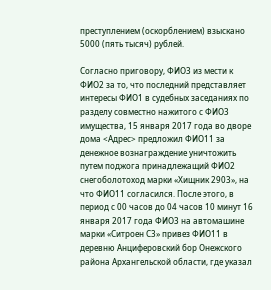преступлением (оскорблением) взыскано 5000 (пять тысяч) рублей.

Согласно приговору, ФИО3 из мести к ФИО2 за то, что последний представляет интересы ФИО1 в судебных заседаниях по разделу совместно нажитого с ФИО3 имущества, 15 января 2017 года во дворе дома <Адрес> предложил ФИО11 за денежное вознаграждение уничтожить путем поджога принадлежащий ФИО2 снегоболотоход марки «Хищник 2903», на что ФИО11 согласился. После этого, в период с 00 часов до 04 часов 10 минут 16 января 2017 года ФИО3 на автомашине марки «Ситроен С3» привез ФИО11 в деревню Анциферовский бор Онежского района Архангельской области, где указал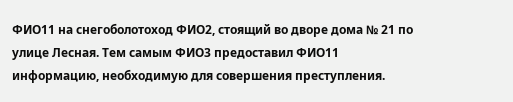ФИО11 на снегоболотоход ФИО2, стоящий во дворе дома № 21 по улице Лесная. Тем самым ФИО3 предоставил ФИО11 информацию, необходимую для совершения преступления.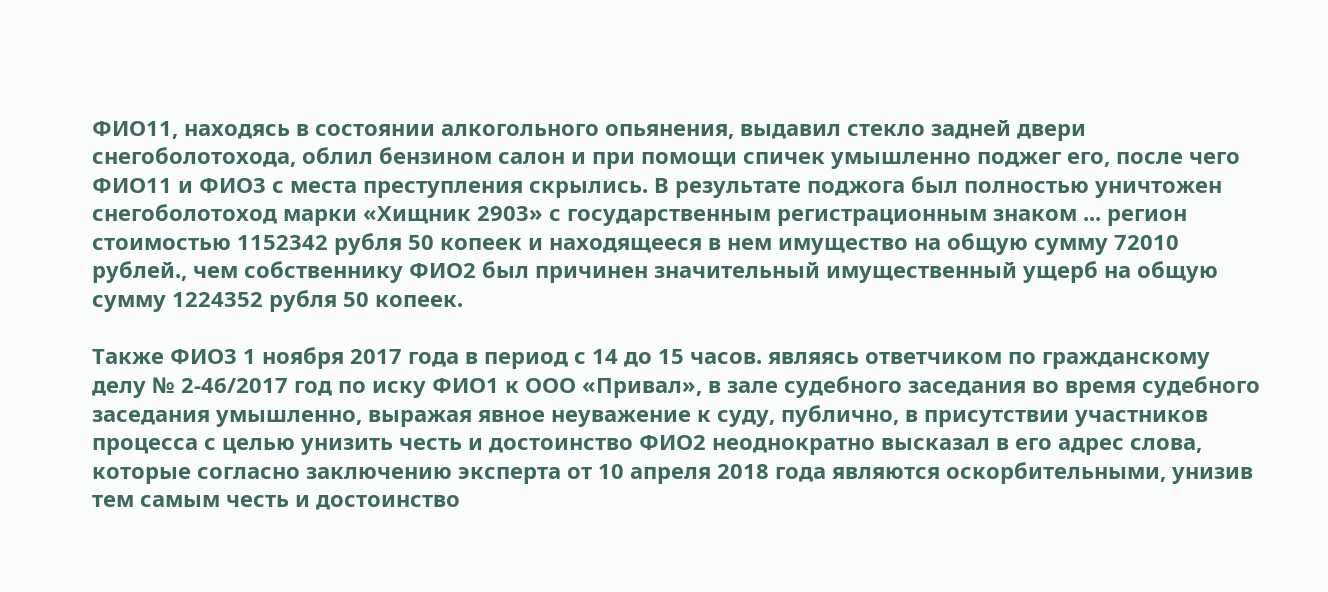ФИО11, находясь в состоянии алкогольного опьянения, выдавил стекло задней двери снегоболотохода, облил бензином салон и при помощи спичек умышленно поджег его, после чего ФИО11 и ФИО3 с места преступления скрылись. В результате поджога был полностью уничтожен снегоболотоход марки «Хищник 2903» с государственным регистрационным знаком ... регион стоимостью 1152342 рубля 50 копеек и находящееся в нем имущество на общую сумму 72010 рублей., чем собственнику ФИО2 был причинен значительный имущественный ущерб на общую сумму 1224352 рубля 50 копеек.

Также ФИО3 1 ноября 2017 года в период с 14 до 15 часов. являясь ответчиком по гражданскому делу № 2-46/2017 год по иску ФИО1 к ООО «Привал», в зале судебного заседания во время судебного заседания умышленно, выражая явное неуважение к суду, публично, в присутствии участников процесса с целью унизить честь и достоинство ФИО2 неоднократно высказал в его адрес слова, которые согласно заключению эксперта от 10 апреля 2018 года являются оскорбительными, унизив тем самым честь и достоинство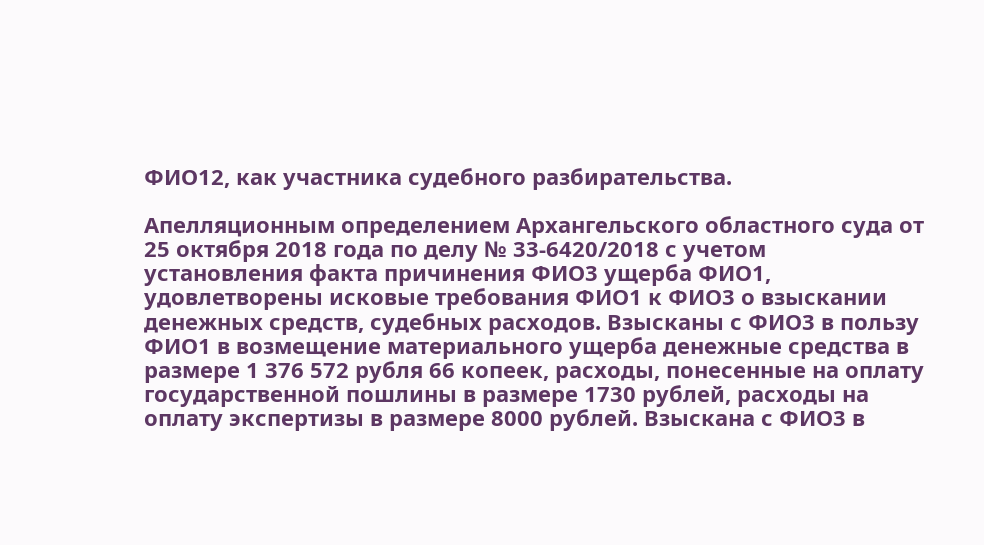ФИО12, как участника судебного разбирательства.

Апелляционным определением Архангельского областного суда от 25 октября 2018 года по делу № 33-6420/2018 с учетом установления факта причинения ФИО3 ущерба ФИО1, удовлетворены исковые требования ФИО1 к ФИО3 о взыскании денежных средств, судебных расходов. Взысканы с ФИО3 в пользу ФИО1 в возмещение материального ущерба денежные средства в размере 1 376 572 рубля 66 копеек, расходы, понесенные на оплату государственной пошлины в размере 1730 рублей, расходы на оплату экспертизы в размере 8000 рублей. Взыскана с ФИО3 в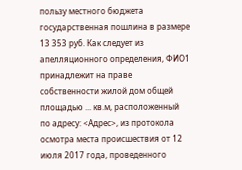пользу местного бюджета государственная пошлина в размере 13 353 руб. Как следует из апелляционного определения, ФИО1 принадлежит на праве собственности жилой дом общей площадью ... кв.м, расположенный по адресу: <Адрес>, из протокола осмотра места происшествия от 12 июля 2017 года, проведенного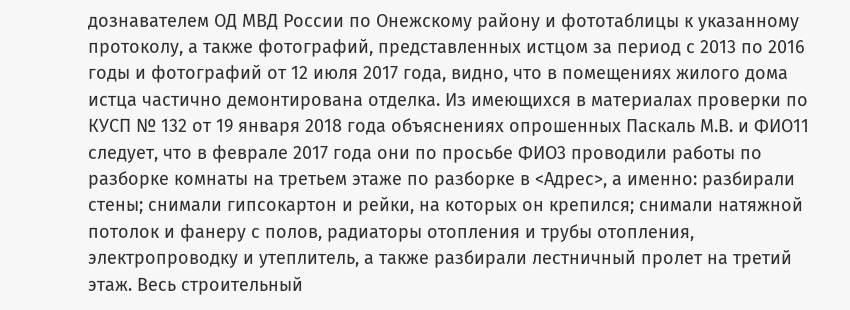дознавателем ОД МВД России по Онежскому району и фототаблицы к указанному протоколу, а также фотографий, представленных истцом за период с 2013 по 2016 годы и фотографий от 12 июля 2017 года, видно, что в помещениях жилого дома истца частично демонтирована отделка. Из имеющихся в материалах проверки по КУСП № 132 от 19 января 2018 года объяснениях опрошенных Паскаль М.В. и ФИО11 следует, что в феврале 2017 года они по просьбе ФИО3 проводили работы по разборке комнаты на третьем этаже по разборке в <Адрес>, а именно: разбирали стены; снимали гипсокартон и рейки, на которых он крепился; снимали натяжной потолок и фанеру с полов, радиаторы отопления и трубы отопления, электропроводку и утеплитель, а также разбирали лестничный пролет на третий этаж. Весь строительный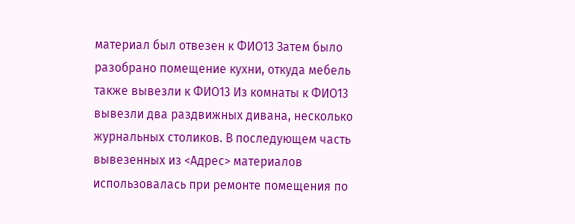материал был отвезен к ФИО13 Затем было разобрано помещение кухни, откуда мебель также вывезли к ФИО13 Из комнаты к ФИО13 вывезли два раздвижных дивана, несколько журнальных столиков. В последующем часть вывезенных из <Адрес> материалов использовалась при ремонте помещения по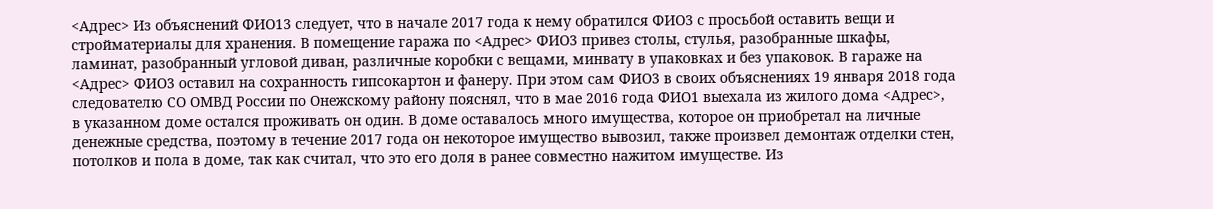<Адрес> Из объяснений ФИО13 следует, что в начале 2017 года к нему обратился ФИО3 с просьбой оставить вещи и стройматериалы для хранения. В помещение гаража по <Адрес> ФИО3 привез столы, стулья, разобранные шкафы, ламинат, разобранный угловой диван, различные коробки с вещами, минвату в упаковках и без упаковок. В гараже на <Адрес> ФИО3 оставил на сохранность гипсокартон и фанеру. При этом сам ФИО3 в своих объяснениях 19 января 2018 года следователю СО ОМВД России по Онежскому району пояснял, что в мае 2016 года ФИО1 выехала из жилого дома <Адрес>, в указанном доме остался проживать он один. В доме оставалось много имущества, которое он приобретал на личные денежные средства, поэтому в течение 2017 года он некоторое имущество вывозил, также произвел демонтаж отделки стен, потолков и пола в доме, так как считал, что это его доля в ранее совместно нажитом имуществе. Из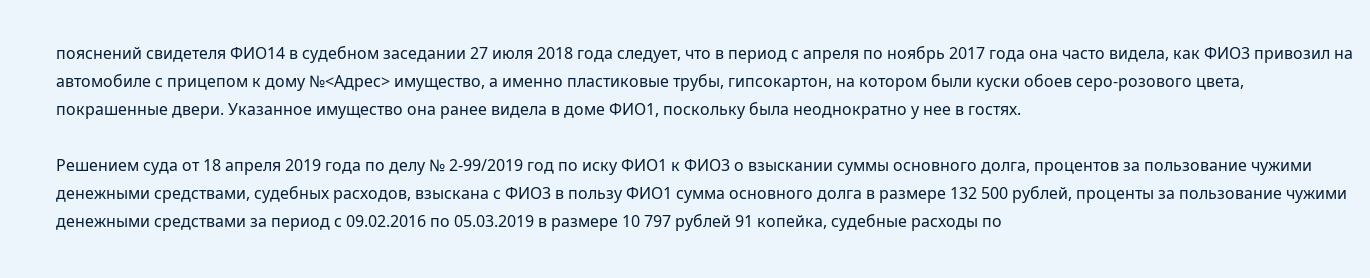пояснений свидетеля ФИО14 в судебном заседании 27 июля 2018 года следует, что в период с апреля по ноябрь 2017 года она часто видела, как ФИО3 привозил на автомобиле с прицепом к дому №<Адрес> имущество, а именно пластиковые трубы, гипсокартон, на котором были куски обоев серо-розового цвета, покрашенные двери. Указанное имущество она ранее видела в доме ФИО1, поскольку была неоднократно у нее в гостях.

Решением суда от 18 апреля 2019 года по делу № 2-99/2019 год по иску ФИО1 к ФИО3 о взыскании суммы основного долга, процентов за пользование чужими денежными средствами, судебных расходов, взыскана с ФИО3 в пользу ФИО1 сумма основного долга в размере 132 500 рублей, проценты за пользование чужими денежными средствами за период с 09.02.2016 по 05.03.2019 в размере 10 797 рублей 91 копейка, судебные расходы по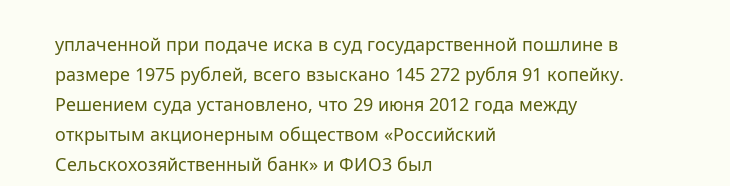уплаченной при подаче иска в суд государственной пошлине в размере 1975 рублей, всего взыскано 145 272 рубля 91 копейку. Решением суда установлено, что 29 июня 2012 года между открытым акционерным обществом «Российский Сельскохозяйственный банк» и ФИО3 был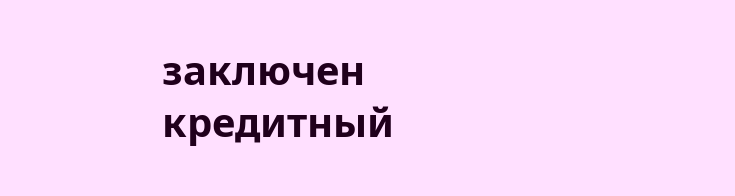заключен кредитный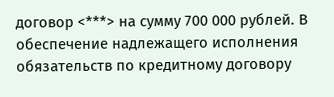договор <***> на сумму 700 000 рублей. В обеспечение надлежащего исполнения обязательств по кредитному договору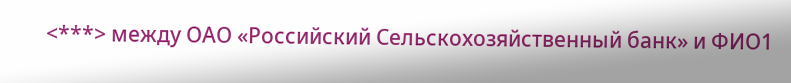<***> между ОАО «Российский Сельскохозяйственный банк» и ФИО1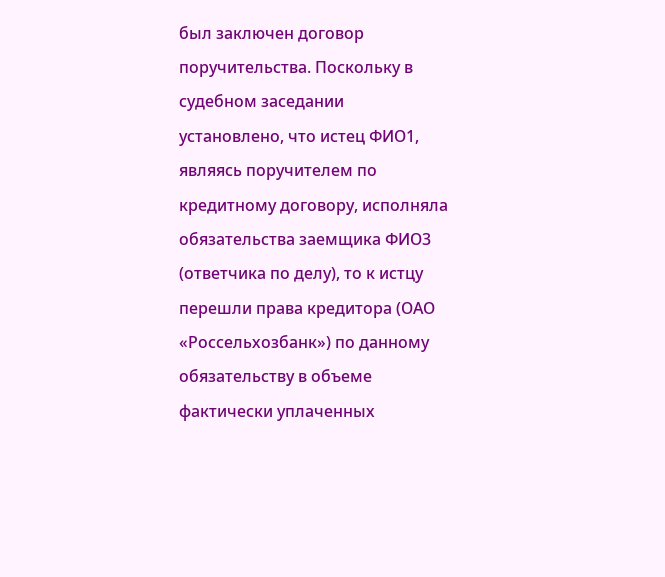был заключен договор поручительства. Поскольку в судебном заседании установлено, что истец ФИО1, являясь поручителем по кредитному договору, исполняла обязательства заемщика ФИО3 (ответчика по делу), то к истцу перешли права кредитора (ОАО «Россельхозбанк») по данному обязательству в объеме фактически уплаченных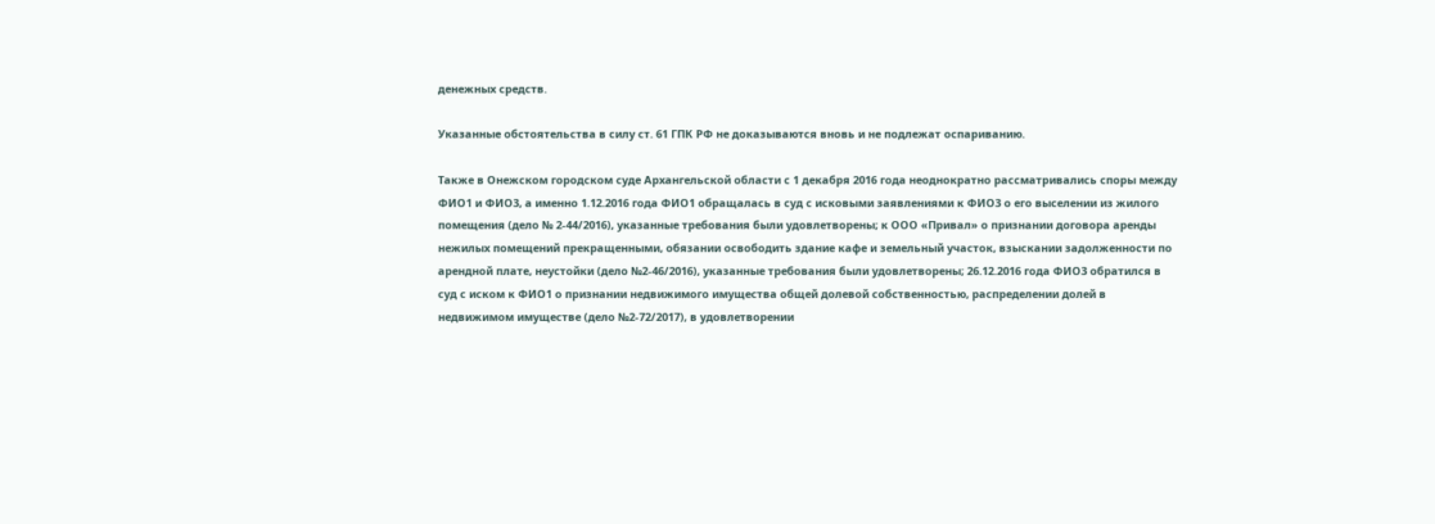денежных средств.

Указанные обстоятельства в силу ст. 61 ГПК РФ не доказываются вновь и не подлежат оспариванию.

Также в Онежском городском суде Архангельской области с 1 декабря 2016 года неоднократно рассматривались споры между ФИО1 и ФИО3, а именно 1.12.2016 года ФИО1 обращалась в суд с исковыми заявлениями к ФИО3 о его выселении из жилого помещения (дело № 2-44/2016), указанные требования были удовлетворены; к ООО «Привал» о признании договора аренды нежилых помещений прекращенными, обязании освободить здание кафе и земельный участок, взыскании задолженности по арендной плате, неустойки (дело №2-46/2016), указанные требования были удовлетворены; 26.12.2016 года ФИО3 обратился в суд с иском к ФИО1 о признании недвижимого имущества общей долевой собственностью, распределении долей в недвижимом имуществе (дело №2-72/2017), в удовлетворении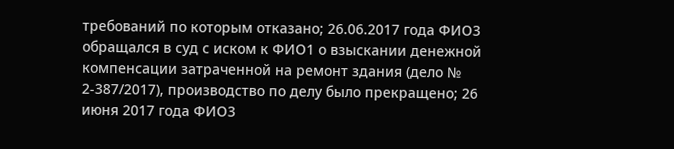требований по которым отказано; 26.06.2017 года ФИО3 обращался в суд с иском к ФИО1 о взыскании денежной компенсации затраченной на ремонт здания (дело № 2-387/2017), производство по делу было прекращено; 26 июня 2017 года ФИО3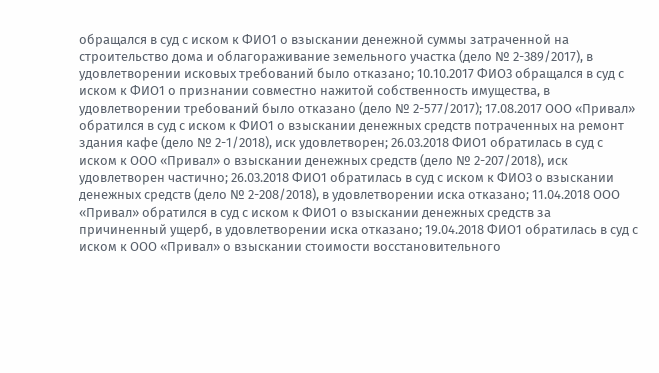обращался в суд с иском к ФИО1 о взыскании денежной суммы затраченной на строительство дома и облагораживание земельного участка (дело № 2-389/2017), в удовлетворении исковых требований было отказано; 10.10.2017 ФИО3 обращался в суд с иском к ФИО1 о признании совместно нажитой собственность имущества, в удовлетворении требований было отказано (дело № 2-577/2017); 17.08.2017 ООО «Привал» обратился в суд с иском к ФИО1 о взыскании денежных средств потраченных на ремонт здания кафе (дело № 2-1/2018), иск удовлетворен; 26.03.2018 ФИО1 обратилась в суд с иском к ООО «Привал» о взыскании денежных средств (дело № 2-207/2018), иск удовлетворен частично; 26.03.2018 ФИО1 обратилась в суд с иском к ФИО3 о взыскании денежных средств (дело № 2-208/2018), в удовлетворении иска отказано; 11.04.2018 ООО «Привал» обратился в суд с иском к ФИО1 о взыскании денежных средств за причиненный ущерб, в удовлетворении иска отказано; 19.04.2018 ФИО1 обратилась в суд с иском к ООО «Привал» о взыскании стоимости восстановительного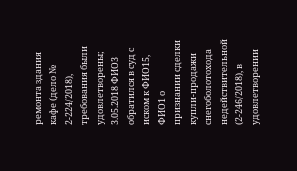ремонта здания кафе (дело № 2-224/2018), требования были удовлетворены; 3.05.2018 ФИО3 обратился в суд с иском к ФИО15, ФИО1 о признании сделки купли-продажи снегоболотохода недействительной (2-246/2018), в удовлетворении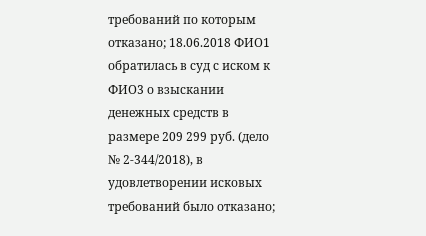требований по которым отказано; 18.06.2018 ФИО1 обратилась в суд с иском к ФИО3 о взыскании денежных средств в размере 209 299 руб. (дело № 2-344/2018), в удовлетворении исковых требований было отказано;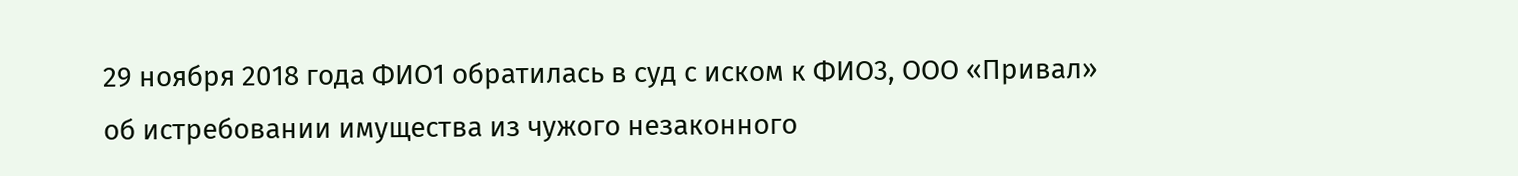29 ноября 2018 года ФИО1 обратилась в суд с иском к ФИО3, ООО «Привал» об истребовании имущества из чужого незаконного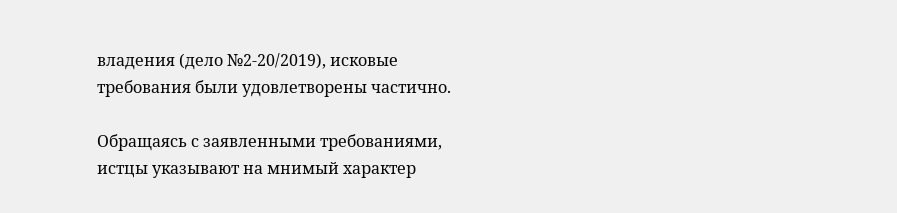владения (дело №2-20/2019), исковые требования были удовлетворены частично.

Обращаясь с заявленными требованиями, истцы указывают на мнимый характер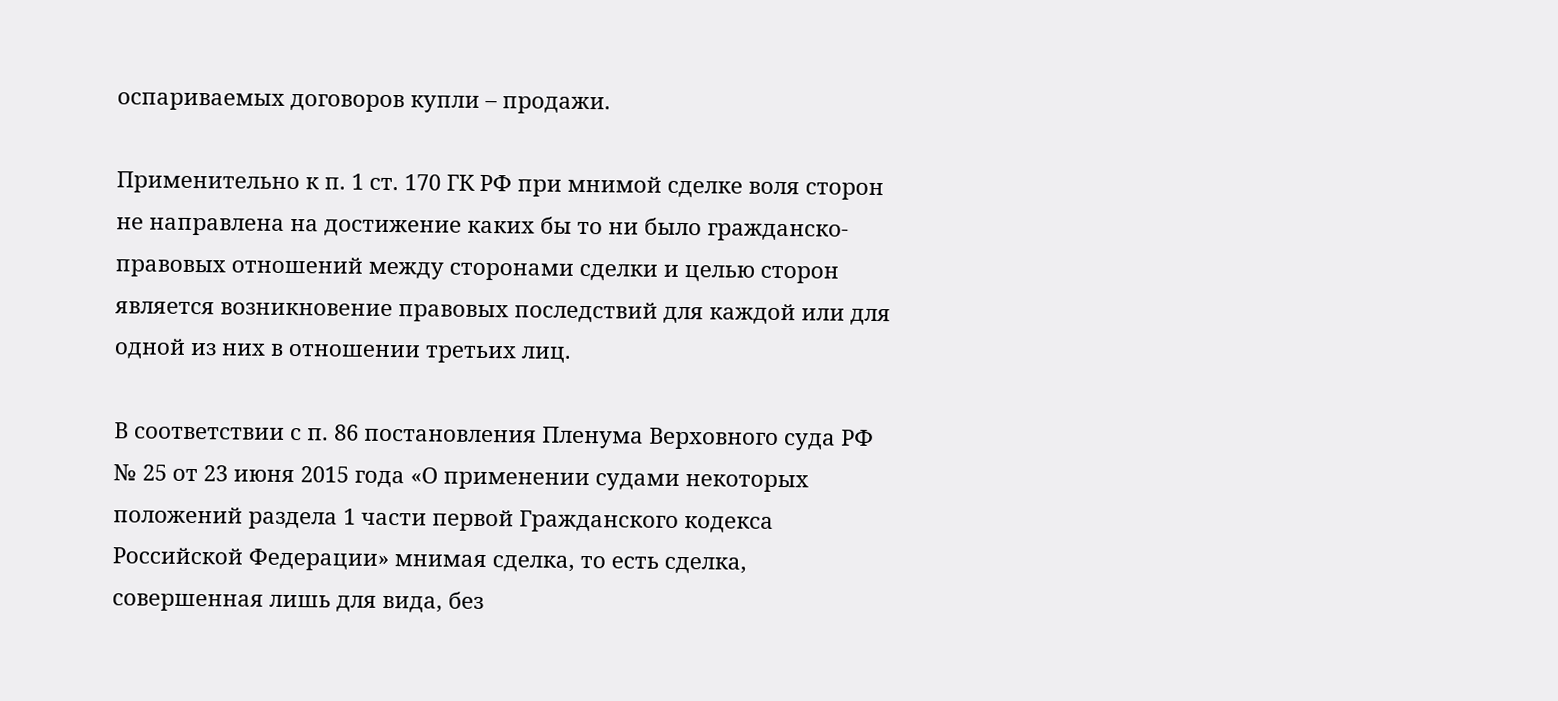оспариваемых договоров купли – продажи.

Применительно к п. 1 ст. 170 ГК РФ при мнимой сделке воля сторон не направлена на достижение каких бы то ни было гражданско-правовых отношений между сторонами сделки и целью сторон является возникновение правовых последствий для каждой или для одной из них в отношении третьих лиц.

В соответствии с п. 86 постановления Пленума Верховного суда РФ № 25 от 23 июня 2015 года «О применении судами некоторых положений раздела 1 части первой Гражданского кодекса Российской Федерации» мнимая сделка, то есть сделка, совершенная лишь для вида, без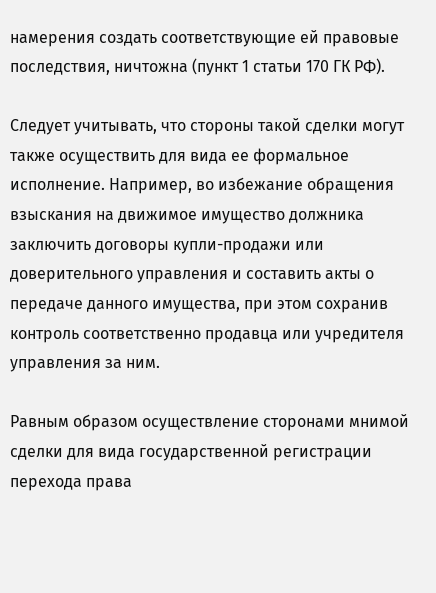намерения создать соответствующие ей правовые последствия, ничтожна (пункт 1 статьи 170 ГК РФ).

Следует учитывать, что стороны такой сделки могут также осуществить для вида ее формальное исполнение. Например, во избежание обращения взыскания на движимое имущество должника заключить договоры купли-продажи или доверительного управления и составить акты о передаче данного имущества, при этом сохранив контроль соответственно продавца или учредителя управления за ним.

Равным образом осуществление сторонами мнимой сделки для вида государственной регистрации перехода права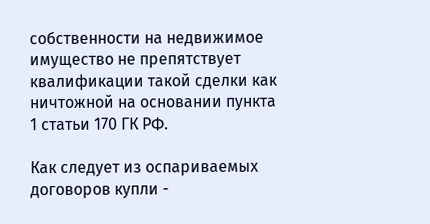собственности на недвижимое имущество не препятствует квалификации такой сделки как ничтожной на основании пункта 1 статьи 170 ГК РФ.

Как следует из оспариваемых договоров купли -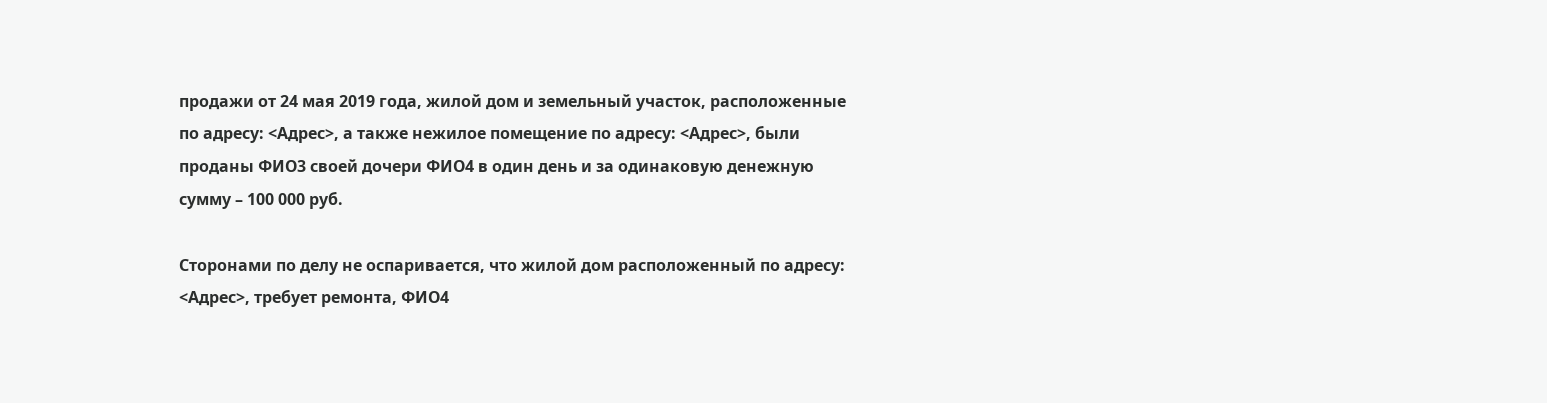продажи от 24 мая 2019 года, жилой дом и земельный участок, расположенные по адресу: <Адрес>, а также нежилое помещение по адресу: <Адрес>, были проданы ФИО3 своей дочери ФИО4 в один день и за одинаковую денежную сумму – 100 000 руб.

Сторонами по делу не оспаривается, что жилой дом расположенный по адресу: <Адрес>, требует ремонта, ФИО4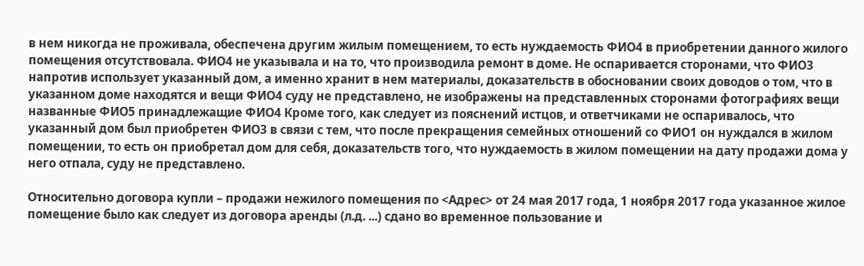в нем никогда не проживала, обеспечена другим жилым помещением, то есть нуждаемость ФИО4 в приобретении данного жилого помещения отсутствовала. ФИО4 не указывала и на то, что производила ремонт в доме. Не оспаривается сторонами, что ФИО3 напротив использует указанный дом, а именно хранит в нем материалы, доказательств в обосновании своих доводов о том, что в указанном доме находятся и вещи ФИО4 суду не представлено, не изображены на представленных сторонами фотографиях вещи названные ФИО5 принадлежащие ФИО4 Кроме того, как следует из пояснений истцов, и ответчиками не оспаривалось, что указанный дом был приобретен ФИО3 в связи с тем, что после прекращения семейных отношений со ФИО1 он нуждался в жилом помещении, то есть он приобретал дом для себя, доказательств того, что нуждаемость в жилом помещении на дату продажи дома у него отпала, суду не представлено.

Относительно договора купли – продажи нежилого помещения по <Адрес> от 24 мая 2017 года, 1 ноября 2017 года указанное жилое помещение было как следует из договора аренды (л.д. ...) сдано во временное пользование и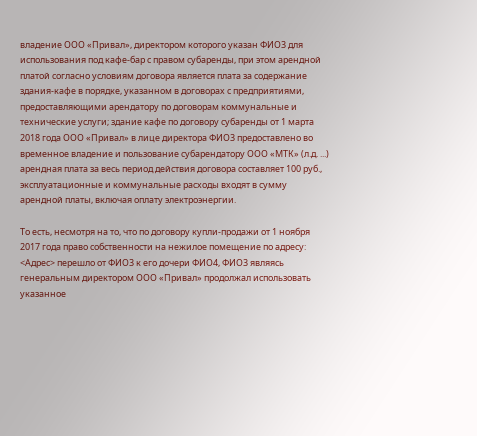владение ООО «Привал», директором которого указан ФИО3 для использования под кафе-бар с правом субаренды, при этом арендной платой согласно условиям договора является плата за содержание здания-кафе в порядке, указанном в договорах с предприятиями, предоставляющими арендатору по договорам коммунальные и технические услуги; здание кафе по договору субаренды от 1 марта 2018 года ООО «Привал» в лице директора ФИО3 предоставлено во временное владение и пользование субарендатору ООО «МТК» (л.д. ...) арендная плата за весь период действия договора составляет 100 руб., эксплуатационные и коммунальные расходы входят в сумму арендной платы, включая оплату электроэнергии.

То есть, несмотря на то, что по договору купли-продажи от 1 ноября 2017 года право собственности на нежилое помещение по адресу: <Адрес> перешло от ФИО3 к его дочери ФИО4, ФИО3 являясь генеральным директором ООО «Привал» продолжал использовать указанное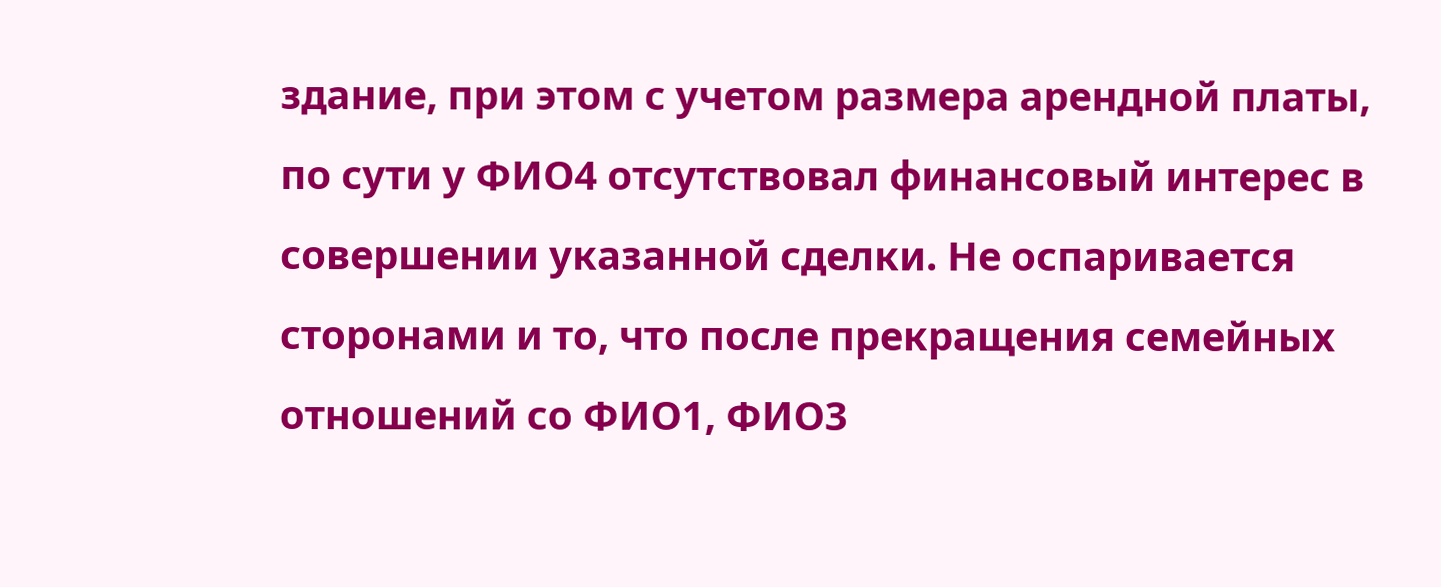здание, при этом с учетом размера арендной платы, по сути у ФИО4 отсутствовал финансовый интерес в совершении указанной сделки. Не оспаривается сторонами и то, что после прекращения семейных отношений со ФИО1, ФИО3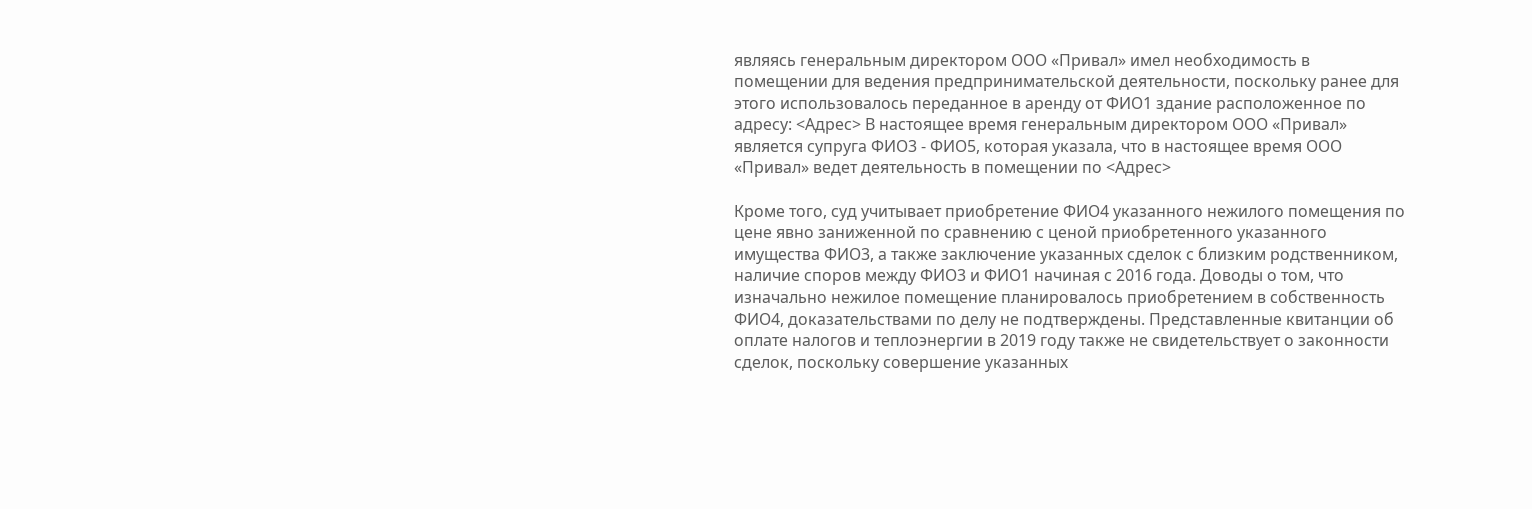являясь генеральным директором ООО «Привал» имел необходимость в помещении для ведения предпринимательской деятельности, поскольку ранее для этого использовалось переданное в аренду от ФИО1 здание расположенное по адресу: <Адрес> В настоящее время генеральным директором ООО «Привал» является супруга ФИО3 - ФИО5, которая указала, что в настоящее время ООО «Привал» ведет деятельность в помещении по <Адрес>

Кроме того, суд учитывает приобретение ФИО4 указанного нежилого помещения по цене явно заниженной по сравнению с ценой приобретенного указанного имущества ФИО3, а также заключение указанных сделок с близким родственником, наличие споров между ФИО3 и ФИО1 начиная с 2016 года. Доводы о том, что изначально нежилое помещение планировалось приобретением в собственность ФИО4, доказательствами по делу не подтверждены. Представленные квитанции об оплате налогов и теплоэнергии в 2019 году также не свидетельствует о законности сделок, поскольку совершение указанных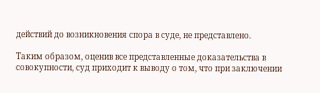действий до возникновения спора в суде, не представлено.

Таким образом, оценив все представленные доказательства в совокупности, суд приходит к выводу о том, что при заключении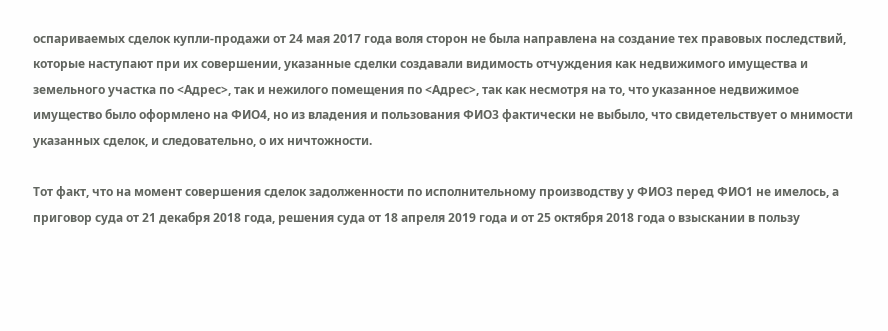оспариваемых сделок купли-продажи от 24 мая 2017 года воля сторон не была направлена на создание тех правовых последствий, которые наступают при их совершении, указанные сделки создавали видимость отчуждения как недвижимого имущества и земельного участка по <Адрес>, так и нежилого помещения по <Адрес>, так как несмотря на то, что указанное недвижимое имущество было оформлено на ФИО4, но из владения и пользования ФИО3 фактически не выбыло, что свидетельствует о мнимости указанных сделок, и следовательно, о их ничтожности.

Тот факт, что на момент совершения сделок задолженности по исполнительному производству у ФИО3 перед ФИО1 не имелось, а приговор суда от 21 декабря 2018 года, решения суда от 18 апреля 2019 года и от 25 октября 2018 года о взыскании в пользу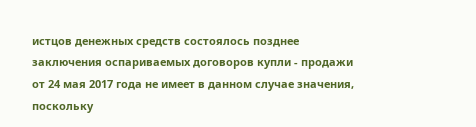истцов денежных средств состоялось позднее заключения оспариваемых договоров купли - продажи от 24 мая 2017 года не имеет в данном случае значения, поскольку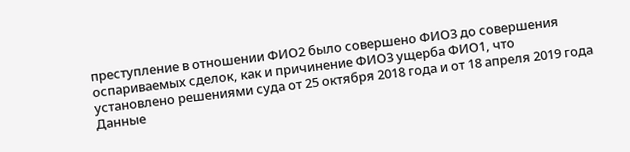преступление в отношении ФИО2 было совершено ФИО3 до совершения оспариваемых сделок, как и причинение ФИО3 ущерба ФИО1, что установлено решениями суда от 25 октября 2018 года и от 18 апреля 2019 года Данные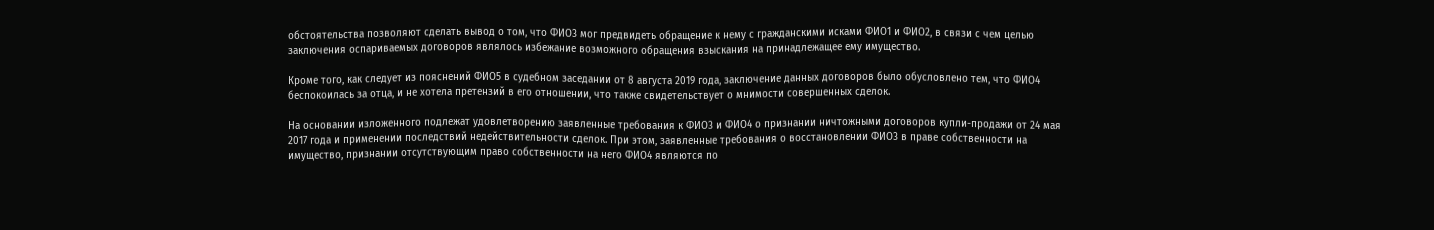обстоятельства позволяют сделать вывод о том, что ФИО3 мог предвидеть обращение к нему с гражданскими исками ФИО1 и ФИО2, в связи с чем целью заключения оспариваемых договоров являлось избежание возможного обращения взыскания на принадлежащее ему имущество.

Кроме того, как следует из пояснений ФИО5 в судебном заседании от 8 августа 2019 года, заключение данных договоров было обусловлено тем, что ФИО4 беспокоилась за отца, и не хотела претензий в его отношении, что также свидетельствует о мнимости совершенных сделок.

На основании изложенного подлежат удовлетворению заявленные требования к ФИО3 и ФИО4 о признании ничтожными договоров купли-продажи от 24 мая 2017 года и применении последствий недействительности сделок. При этом, заявленные требования о восстановлении ФИО3 в праве собственности на имущество, признании отсутствующим право собственности на него ФИО4 являются по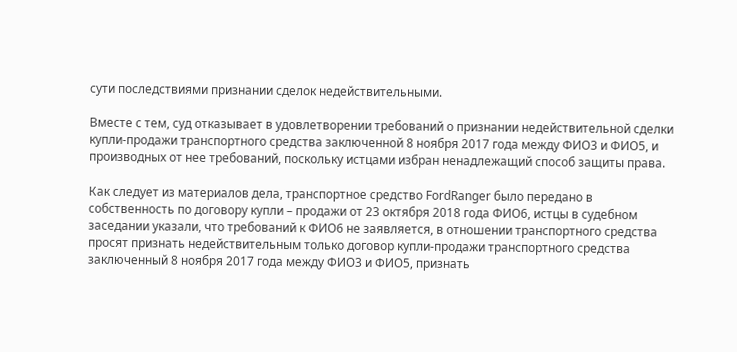сути последствиями признании сделок недействительными.

Вместе с тем, суд отказывает в удовлетворении требований о признании недействительной сделки купли-продажи транспортного средства заключенной 8 ноября 2017 года между ФИО3 и ФИО5, и производных от нее требований, поскольку истцами избран ненадлежащий способ защиты права.

Как следует из материалов дела, транспортное средство FordRanger было передано в собственность по договору купли – продажи от 23 октября 2018 года ФИО6, истцы в судебном заседании указали, что требований к ФИО6 не заявляется, в отношении транспортного средства просят признать недействительным только договор купли-продажи транспортного средства заключенный 8 ноября 2017 года между ФИО3 и ФИО5, признать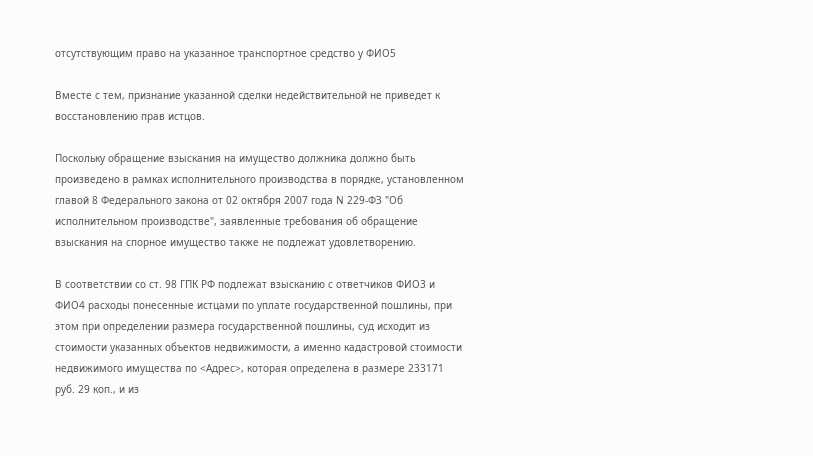отсутствующим право на указанное транспортное средство у ФИО5

Вместе с тем, признание указанной сделки недействительной не приведет к восстановлению прав истцов.

Поскольку обращение взыскания на имущество должника должно быть произведено в рамках исполнительного производства в порядке, установленном главой 8 Федерального закона от 02 октября 2007 года N 229-ФЗ "Об исполнительном производстве", заявленные требования об обращение взыскания на спорное имущество также не подлежат удовлетворению.

В соответствии со ст. 98 ГПК РФ подлежат взысканию с ответчиков ФИО3 и ФИО4 расходы понесенные истцами по уплате государственной пошлины, при этом при определении размера государственной пошлины, суд исходит из стоимости указанных объектов недвижимости, а именно кадастровой стоимости недвижимого имущества по <Адрес>, которая определена в размере 233171 руб. 29 коп., и из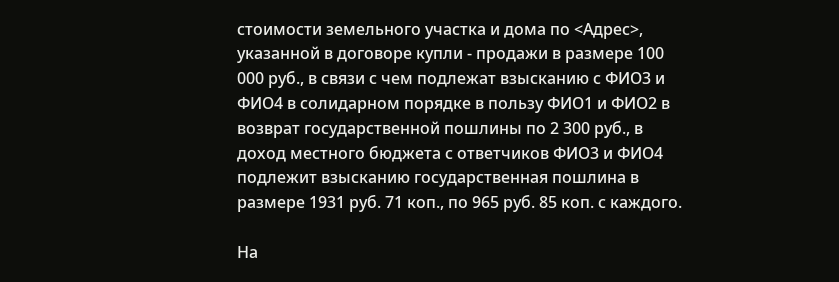стоимости земельного участка и дома по <Адрес>, указанной в договоре купли - продажи в размере 100 000 руб., в связи с чем подлежат взысканию с ФИО3 и ФИО4 в солидарном порядке в пользу ФИО1 и ФИО2 в возврат государственной пошлины по 2 300 руб., в доход местного бюджета с ответчиков ФИО3 и ФИО4 подлежит взысканию государственная пошлина в размере 1931 руб. 71 коп., по 965 руб. 85 коп. с каждого.

На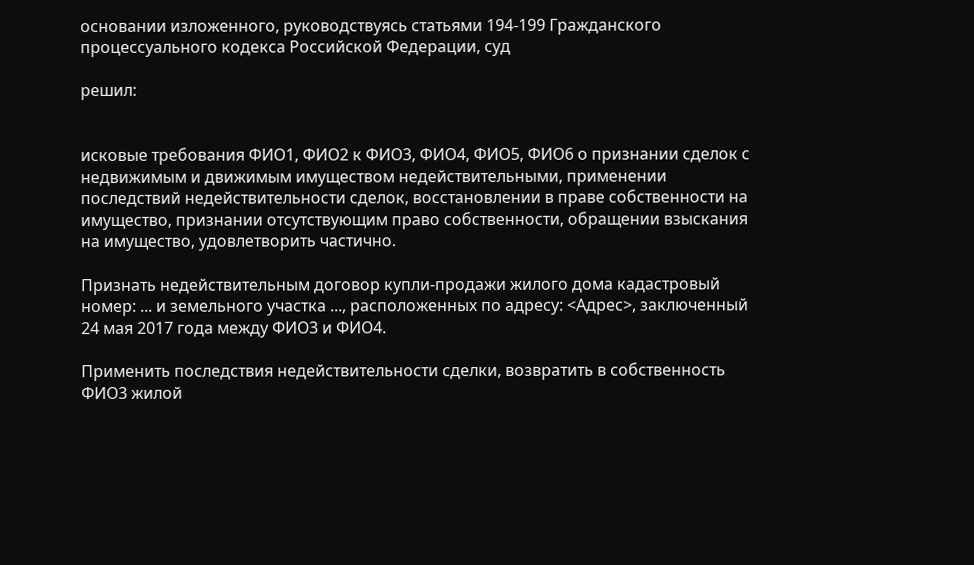основании изложенного, руководствуясь статьями 194-199 Гражданского процессуального кодекса Российской Федерации, суд

решил:


исковые требования ФИО1, ФИО2 к ФИО3, ФИО4, ФИО5, ФИО6 о признании сделок с недвижимым и движимым имуществом недействительными, применении последствий недействительности сделок, восстановлении в праве собственности на имущество, признании отсутствующим право собственности, обращении взыскания на имущество, удовлетворить частично.

Признать недействительным договор купли-продажи жилого дома кадастровый номер: ... и земельного участка ..., расположенных по адресу: <Адрес>, заключенный 24 мая 2017 года между ФИО3 и ФИО4.

Применить последствия недействительности сделки, возвратить в собственность ФИО3 жилой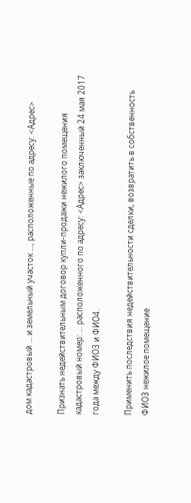дом кадастровый ... и земельный участок ..., расположенные по адресу: <Адрес>

Признать недействительным договор купли-продажи нежилого помещения кадастровый номер: ... расположенного по адресу: <Адрес> заключенный 24 мая 2017 года между ФИО3 и ФИО4.

Применить последствия недействительности сделки, возвратить в собственность ФИО3 нежилое помещение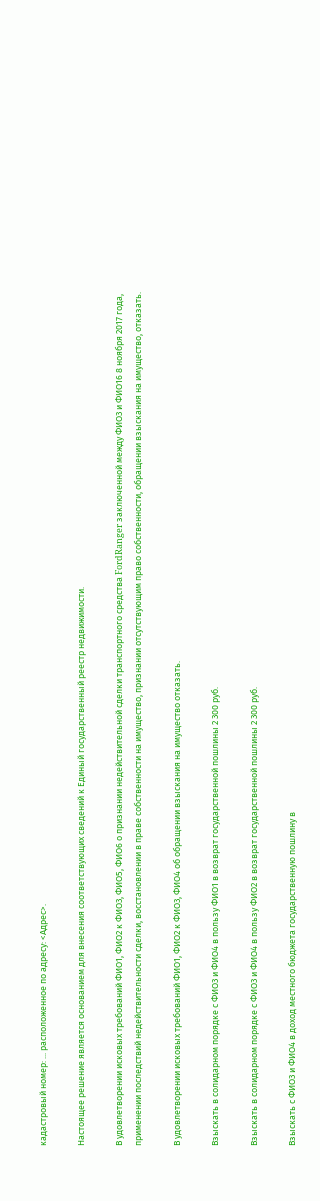кадастровый номер: ... расположенное по адресу: <Адрес>.

Настоящее решение является основанием для внесения соответствующих сведений к Единый государственный реестр недвижимости.

В удовлетворении исковых требований ФИО1, ФИО2 к ФИО3, ФИО5, ФИО6 о признании недействительной сделки транспортного средства FordRanger заключенной между ФИО3 и ФИО16 8 ноября 2017 года, применении последствий недействительности сделки, восстановлении в праве собственности на имущество, признании отсутствующим право собственности, обращении взыскания на имущество, отказать.

В удовлетворении исковых требований ФИО1, ФИО2 к ФИО3, ФИО4 об обращении взыскания на имущество отказать.

Взыскать в солидарном порядке с ФИО3 и ФИО4 в пользу ФИО1 в возврат государственной пошлины 2 300 руб.

Взыскать в солидарном порядке с ФИО3 и ФИО4 в пользу ФИО2 в возврат государственной пошлины 2 300 руб.

Взыскать с ФИО3 и ФИО4 в доход местного бюджета государственную пошлину в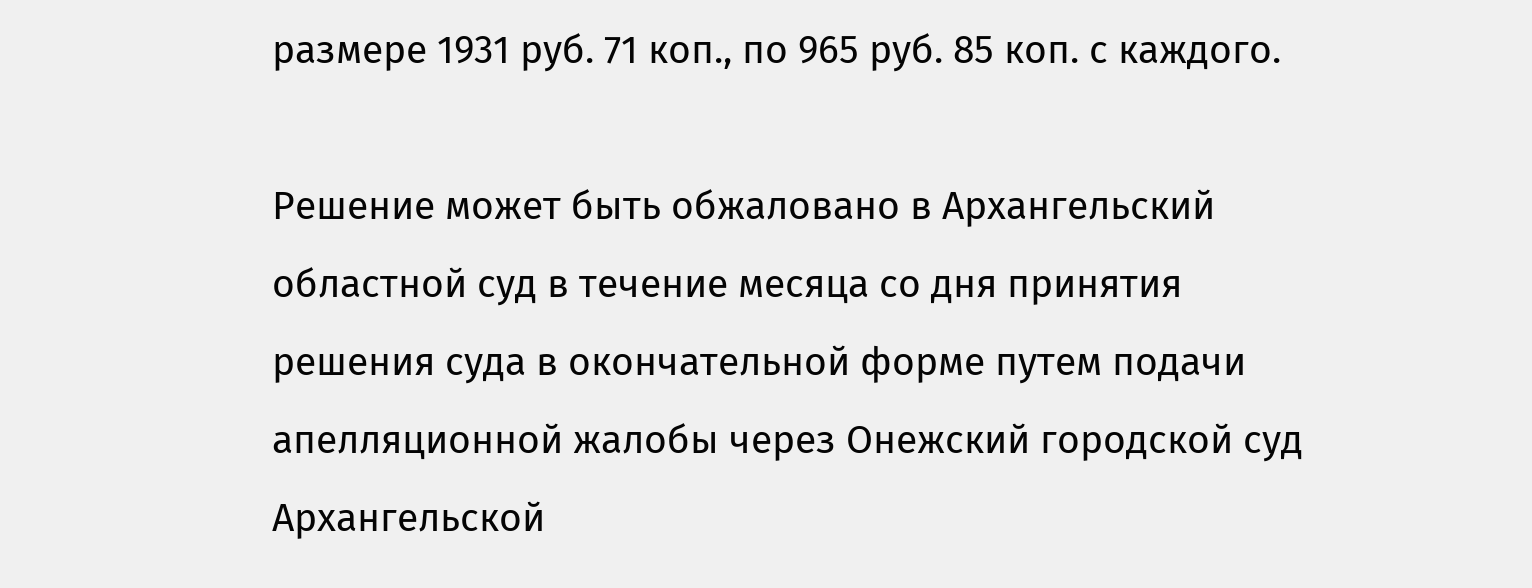размере 1931 руб. 71 коп., по 965 руб. 85 коп. с каждого.

Решение может быть обжаловано в Архангельский областной суд в течение месяца со дня принятия решения суда в окончательной форме путем подачи апелляционной жалобы через Онежский городской суд Архангельской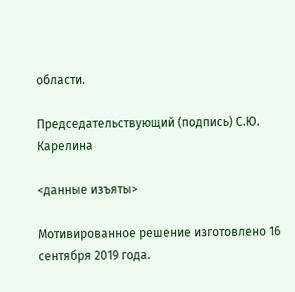области.

Председательствующий (подпись) С.Ю. Карелина

<данные изъяты>

Мотивированное решение изготовлено 16 сентября 2019 года.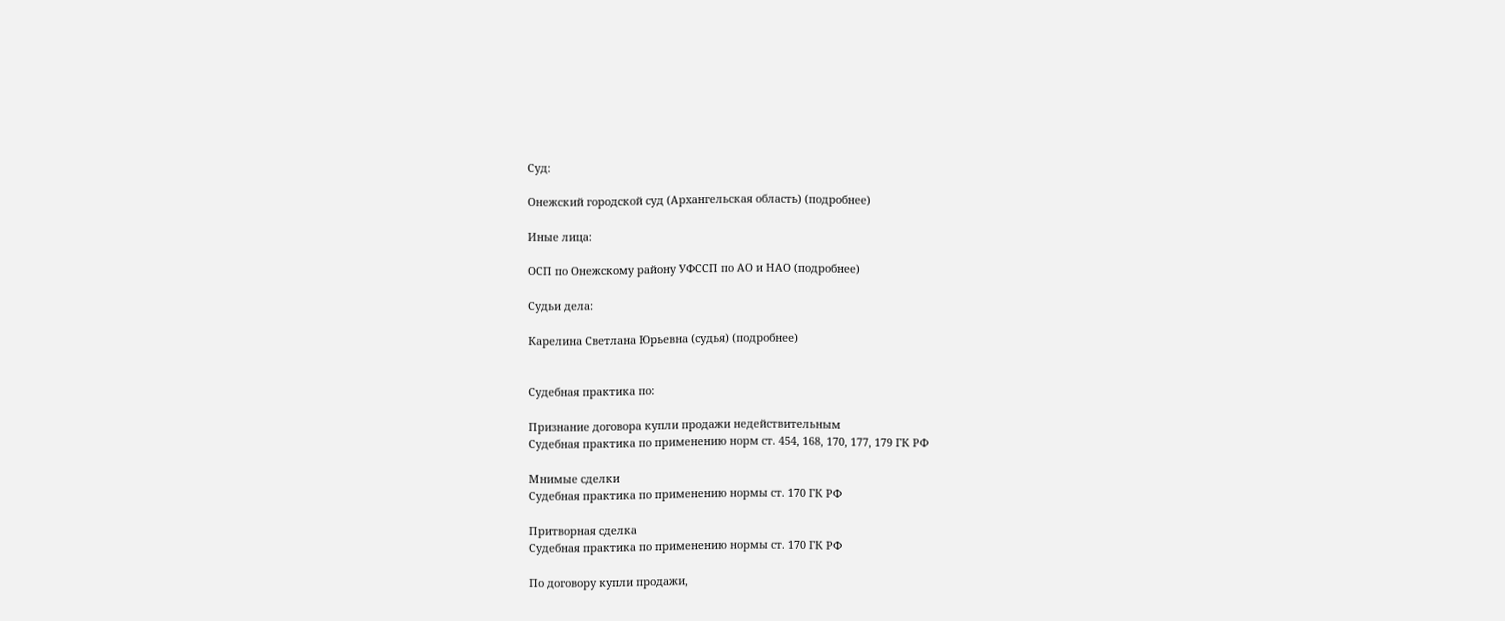Суд:

Онежский городской суд (Архангельская область) (подробнее)

Иные лица:

ОСП по Онежскому району УФССП по АО и НАО (подробнее)

Судьи дела:

Карелина Светлана Юрьевна (судья) (подробнее)


Судебная практика по:

Признание договора купли продажи недействительным
Судебная практика по применению норм ст. 454, 168, 170, 177, 179 ГК РФ

Мнимые сделки
Судебная практика по применению нормы ст. 170 ГК РФ

Притворная сделка
Судебная практика по применению нормы ст. 170 ГК РФ

По договору купли продажи,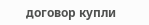договор купли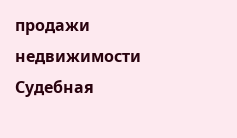продажи недвижимости
Судебная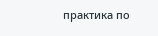практика по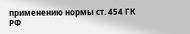применению нормы ст. 454 ГК РФ